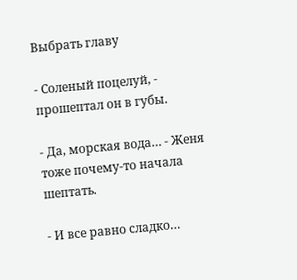Выбрать главу

- Соленый поцелуй, - прошептал он в губы.

- Да, морская вода… - Женя тоже почему-то начала шептать.

- И все равно сладко…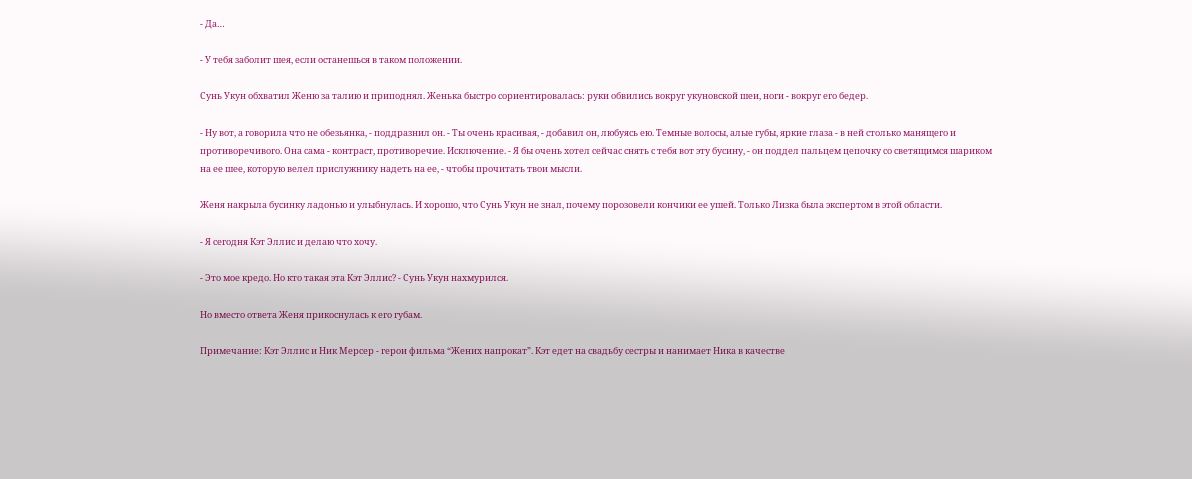- Да…

- У тебя заболит шея, если останешься в таком положении.

Сунь Укун обхватил Женю за талию и приподнял. Женька быстро сориентировалась: руки обвились вокруг укуновской шеи, ноги - вокруг его бедер.

- Ну вот, а говорила что не обезьянка, - поддразнил он. - Ты очень красивая, - добавил он, любуясь ею. Темные волосы, алые губы, яркие глаза - в ней столько манящего и противоречивого. Она сама - контраст, противоречие. Исключение. - Я бы очень хотел сейчас снять с тебя вот эту бусину, - он поддел пальцем цепочку со светящимся шариком на ее шее, которую велел прислужнику надеть на ее, - чтобы прочитать твои мысли.

Женя накрыла бусинку ладонью и улыбнулась. И хорошо, что Сунь Укун не знал, почему порозовели кончики ее ушей. Только Лизка была экспертом в этой области.

- Я сегодня Кэт Эллис и делаю что хочу.

- Это мое кредо. Но кто такая эта Кэт Эллис? - Сунь Укун нахмурился.

Но вместо ответа Женя прикоснулась к его губам.

Примечание: Кэт Эллис и Ник Мерсер - герои фильма “Жених напрокат”. Кэт едет на свадьбу сестры и нанимает Ника в качестве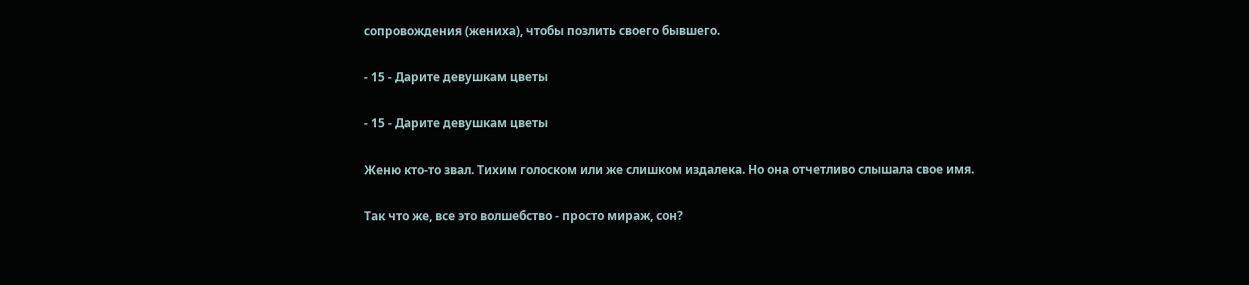сопровождения (жениха), чтобы позлить своего бывшего.

- 15 - Дарите девушкам цветы

- 15 - Дарите девушкам цветы

Женю кто-то звал. Тихим голоском или же слишком издалека. Но она отчетливо слышала свое имя.

Так что же, все это волшебство - просто мираж, сон?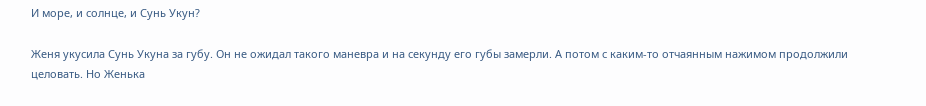И море, и солнце, и Сунь Укун?

Женя укусила Сунь Укуна за губу. Он не ожидал такого маневра и на секунду его губы замерли. А потом с каким-то отчаянным нажимом продолжили целовать. Но Женька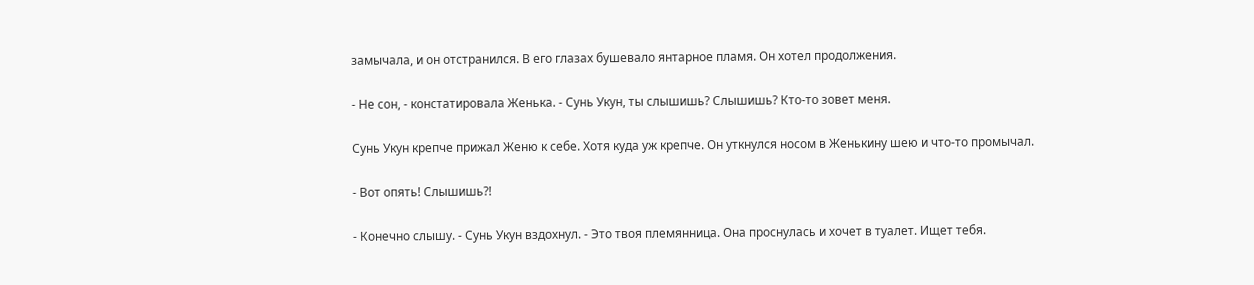замычала, и он отстранился. В его глазах бушевало янтарное пламя. Он хотел продолжения.

- Не сон, - констатировала Женька. - Сунь Укун, ты слышишь? Слышишь? Кто-то зовет меня.

Сунь Укун крепче прижал Женю к себе. Хотя куда уж крепче. Он уткнулся носом в Женькину шею и что-то промычал.

- Вот опять! Слышишь?!

- Конечно слышу. - Сунь Укун вздохнул. - Это твоя племянница. Она проснулась и хочет в туалет. Ищет тебя.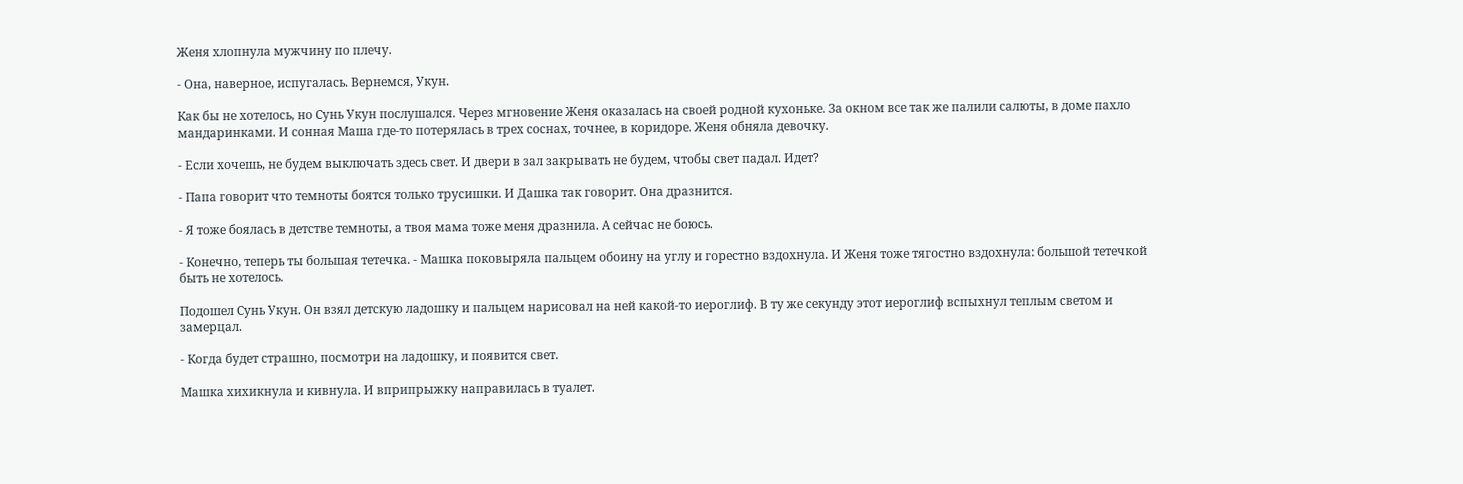Женя хлопнула мужчину по плечу.

- Она, наверное, испугалась. Вернемся, Укун.

Как бы не хотелось, но Сунь Укун послушался. Через мгновение Женя оказалась на своей родной кухоньке. За окном все так же палили салюты, в доме пахло мандаринками. И сонная Маша где-то потерялась в трех соснах, точнее, в коридоре. Женя обняла девочку.

- Если хочешь, не будем выключать здесь свет. И двери в зал закрывать не будем, чтобы свет падал. Идет?

- Папа говорит что темноты боятся только трусишки. И Дашка так говорит. Она дразнится.

- Я тоже боялась в детстве темноты, а твоя мама тоже меня дразнила. А сейчас не боюсь.

- Конечно, теперь ты большая тетечка. - Машка поковыряла пальцем обоину на углу и горестно вздохнула. И Женя тоже тягостно вздохнула: большой тетечкой быть не хотелось.

Подошел Сунь Укун. Он взял детскую ладошку и пальцем нарисовал на ней какой-то иероглиф. В ту же секунду этот иероглиф вспыхнул теплым светом и замерцал.

- Когда будет страшно, посмотри на ладошку, и появится свет.

Машка хихикнула и кивнула. И вприпрыжку направилась в туалет.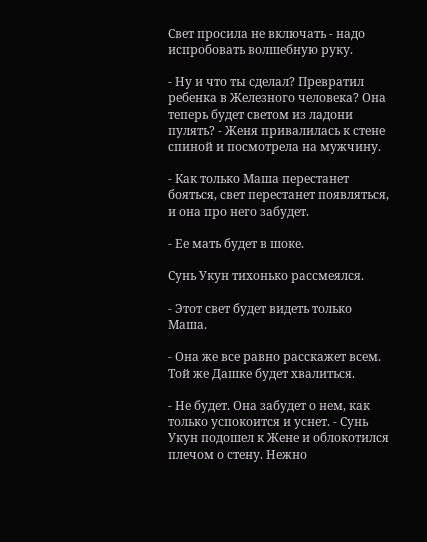Свет просила не включать - надо испробовать волшебную руку.

- Ну и что ты сделал? Превратил ребенка в Железного человека? Она теперь будет светом из ладони пулять? - Женя привалилась к стене спиной и посмотрела на мужчину.

- Как только Маша перестанет бояться, свет перестанет появляться, и она про него забудет.

- Ее мать будет в шоке.

Сунь Укун тихонько рассмеялся.

- Этот свет будет видеть только Маша.

- Она же все равно расскажет всем. Той же Дашке будет хвалиться.

- Не будет. Она забудет о нем, как только успокоится и уснет. - Сунь Укун подошел к Жене и облокотился плечом о стену. Нежно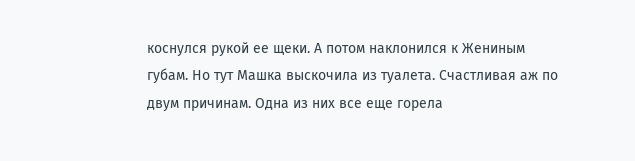коснулся рукой ее щеки. А потом наклонился к Жениным губам. Но тут Машка выскочила из туалета. Счастливая аж по двум причинам. Одна из них все еще горела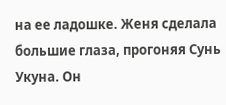на ее ладошке. Женя сделала большие глаза, прогоняя Сунь Укуна. Он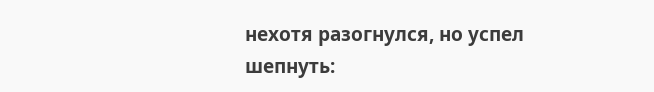нехотя разогнулся, но успел шепнуть: